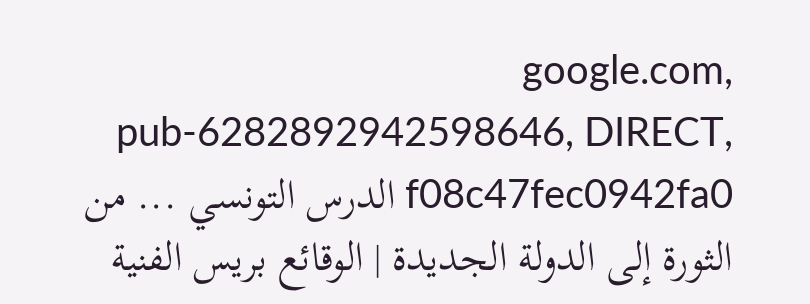google.com, pub-6282892942598646, DIRECT, f08c47fec0942fa0 الدرس التونسي ... من الثورة إلى الدولة الجديدة | الوقائع بريس الفنية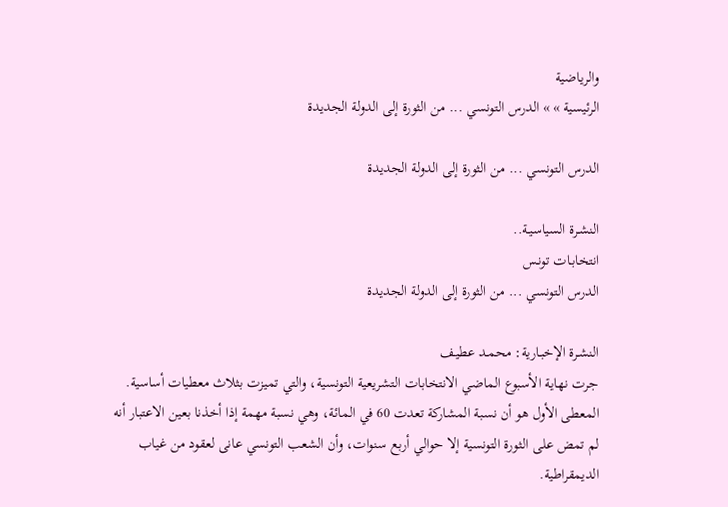والرياضية
الرئيسية » » الدرس التونسي ... من الثورة إلى الدولة الجديدة

الدرس التونسي ... من الثورة إلى الدولة الجديدة

النشـرة السياسيـة..
انتخابـات تونـس
الدرس التونسي ... من الثورة إلى الدولة الجديدة

النشـرة الإخبـارية: محمـد عطيـف
جرت نهاية الأسبوع الماضي الانتخابات التشريعية التونسية، والتي تميزت بثلاث معطيات أساسية.
المعطى الأول هو أن نسبة المشاركة تعدت 60 في المائة، وهي نسبة مهمة إذا أخذنا بعين الاعتبار أنه لم تمض على الثورة التونسية إلا حوالي أربع سنوات، وأن الشعب التونسي عانى لعقود من غياب الديمقراطية.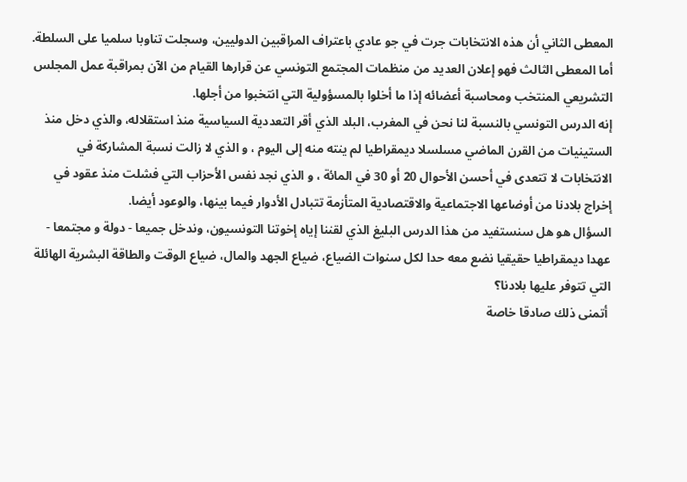المعطى الثاني أن هذه الانتخابات جرت في جو عادي باعتراف المراقبين الدوليين، وسجلت تناوبا سلميا على السلطة.
أما المعطى الثالث فهو إعلان العديد من منظمات المجتمع التونسي عن قرارها القيام من الآن بمراقبة عمل المجلس التشريعي المنتخب ومحاسبة أعضائه إذا ما أخلوا بالمسؤولية التي انتخبوا من أجلها.
إنه الدرس التونسي بالنسبة لنا نحن في المغرب، البلد الذي أقر التعددية السياسية منذ استقلاله، والذي دخل منذ الستينيات من القرن الماضي مسلسلا ديمقراطيا لم ينته منه إلى اليوم ، و الذي لا زالت نسبة المشاركة في الانتخابات لا تتعدى في أحسن الأحوال 20 أو 30 في المائة ، و الذي نجد نفس الأحزاب التي فشلت منذ عقود في إخراج بلادنا من أوضاعها الاجتماعية والاقتصادية المتأزمة تتبادل الأدوار فيما بينها، والوعود أيضا.
السؤال هو هل سنستفيد من هذا الدرس البليغ الذي لقننا إياه إخوتنا التونسيون، وندخل جميعا - دولة و مجتمعا - عهدا ديمقراطيا حقيقيا نضع معه حدا لكل سنوات الضياع، ضياع الجهد والمال، ضياع الوقت والطاقة البشرية الهائلة التي تتوفر عليها بلادنا؟
 أتمنى ذلك صادقا خاصة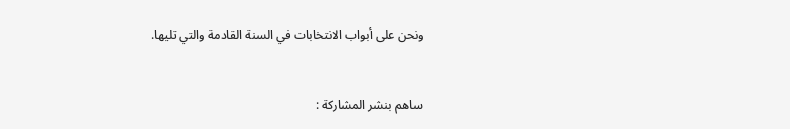ونحن على أبواب الانتخابات في السنة القادمة والتي تليها.


ساهم بنشر المشاركة :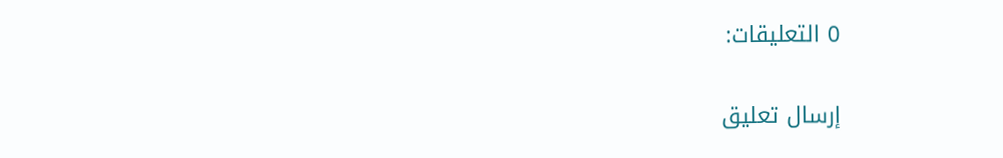0 التعليقات:

إرسال تعليق